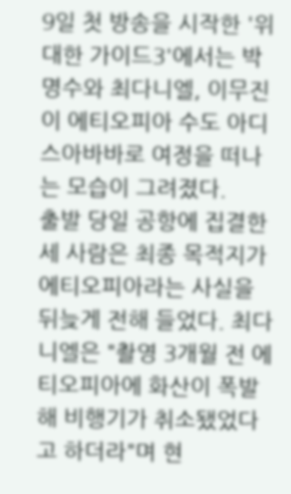9일 첫 방송을 시작한 '위대한 가이드3'에서는 박명수와 최다니엘, 이무진이 에티오피아 수도 아디스아바바로 여정을 떠나는 모습이 그려졌다.
출발 당일 공항에 집결한 세 사람은 최종 목적지가 에티오피아라는 사실을 뒤늦게 전해 들었다. 최다니엘은 "촬영 3개월 전 에티오피아에 화산이 폭발해 비행기가 취소됐었다고 하더라"며 현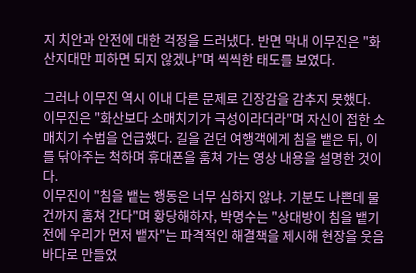지 치안과 안전에 대한 걱정을 드러냈다. 반면 막내 이무진은 "화산지대만 피하면 되지 않겠냐"며 씩씩한 태도를 보였다.

그러나 이무진 역시 이내 다른 문제로 긴장감을 감추지 못했다. 이무진은 "화산보다 소매치기가 극성이라더라"며 자신이 접한 소매치기 수법을 언급했다. 길을 걷던 여행객에게 침을 뱉은 뒤, 이를 닦아주는 척하며 휴대폰을 훔쳐 가는 영상 내용을 설명한 것이다.
이무진이 "침을 뱉는 행동은 너무 심하지 않냐. 기분도 나쁜데 물건까지 훔쳐 간다"며 황당해하자, 박명수는 "상대방이 침을 뱉기 전에 우리가 먼저 뱉자"는 파격적인 해결책을 제시해 현장을 웃음바다로 만들었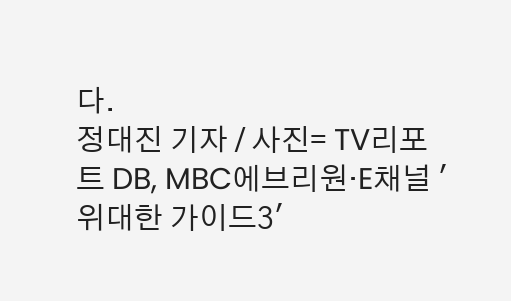다.
정대진 기자 / 사진= TV리포트 DB, MBC에브리원·E채널 '위대한 가이드3'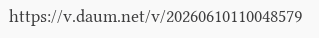https://v.daum.net/v/20260610110048579